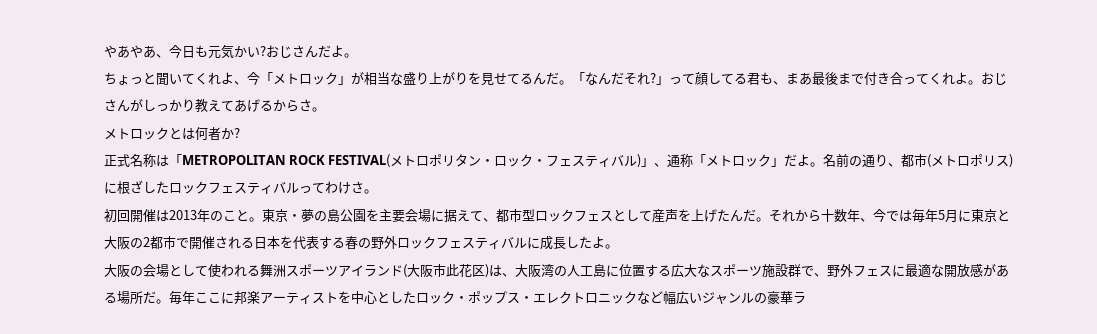やあやあ、今日も元気かい?おじさんだよ。
ちょっと聞いてくれよ、今「メトロック」が相当な盛り上がりを見せてるんだ。「なんだそれ?」って顔してる君も、まあ最後まで付き合ってくれよ。おじさんがしっかり教えてあげるからさ。
メトロックとは何者か?
正式名称は「METROPOLITAN ROCK FESTIVAL(メトロポリタン・ロック・フェスティバル)」、通称「メトロック」だよ。名前の通り、都市(メトロポリス)に根ざしたロックフェスティバルってわけさ。
初回開催は2013年のこと。東京・夢の島公園を主要会場に据えて、都市型ロックフェスとして産声を上げたんだ。それから十数年、今では毎年5月に東京と大阪の2都市で開催される日本を代表する春の野外ロックフェスティバルに成長したよ。
大阪の会場として使われる舞洲スポーツアイランド(大阪市此花区)は、大阪湾の人工島に位置する広大なスポーツ施設群で、野外フェスに最適な開放感がある場所だ。毎年ここに邦楽アーティストを中心としたロック・ポップス・エレクトロニックなど幅広いジャンルの豪華ラ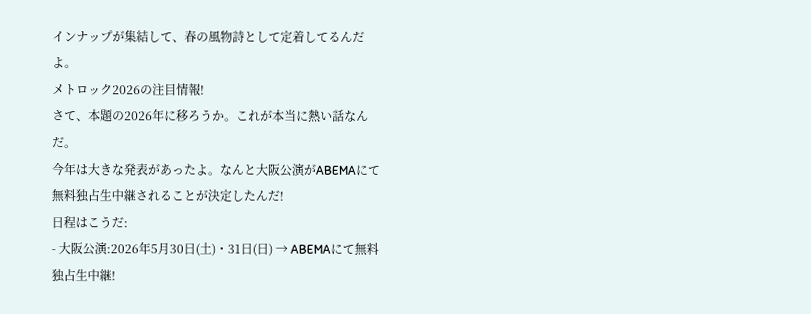インナップが集結して、春の風物詩として定着してるんだよ。
メトロック2026の注目情報!
さて、本題の2026年に移ろうか。これが本当に熱い話なんだ。
今年は大きな発表があったよ。なんと大阪公演がABEMAにて無料独占生中継されることが決定したんだ!
日程はこうだ:
- 大阪公演:2026年5月30日(土)・31日(日) → ABEMAにて無料独占生中継!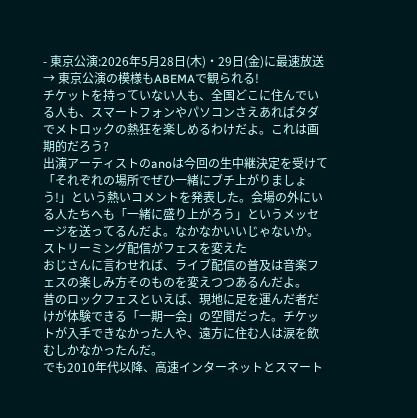- 東京公演:2026年5月28日(木)・29日(金)に最速放送 → 東京公演の模様もABEMAで観られる!
チケットを持っていない人も、全国どこに住んでいる人も、スマートフォンやパソコンさえあればタダでメトロックの熱狂を楽しめるわけだよ。これは画期的だろう?
出演アーティストのanoは今回の生中継決定を受けて「それぞれの場所でぜひ一緒にブチ上がりましょう!」という熱いコメントを発表した。会場の外にいる人たちへも「一緒に盛り上がろう」というメッセージを送ってるんだよ。なかなかいいじゃないか。
ストリーミング配信がフェスを変えた
おじさんに言わせれば、ライブ配信の普及は音楽フェスの楽しみ方そのものを変えつつあるんだよ。
昔のロックフェスといえば、現地に足を運んだ者だけが体験できる「一期一会」の空間だった。チケットが入手できなかった人や、遠方に住む人は涙を飲むしかなかったんだ。
でも2010年代以降、高速インターネットとスマート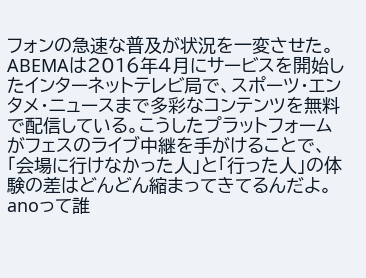フォンの急速な普及が状況を一変させた。ABEMAは2016年4月にサービスを開始したインターネットテレビ局で、スポーツ・エンタメ・ニュースまで多彩なコンテンツを無料で配信している。こうしたプラットフォームがフェスのライブ中継を手がけることで、「会場に行けなかった人」と「行った人」の体験の差はどんどん縮まってきてるんだよ。
anoって誰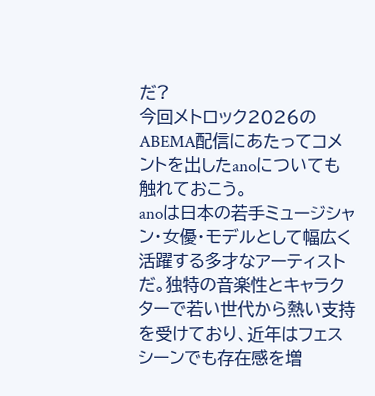だ?
今回メトロック2026のABEMA配信にあたってコメントを出したanoについても触れておこう。
anoは日本の若手ミュージシャン・女優・モデルとして幅広く活躍する多才なアーティストだ。独特の音楽性とキャラクターで若い世代から熱い支持を受けており、近年はフェスシーンでも存在感を増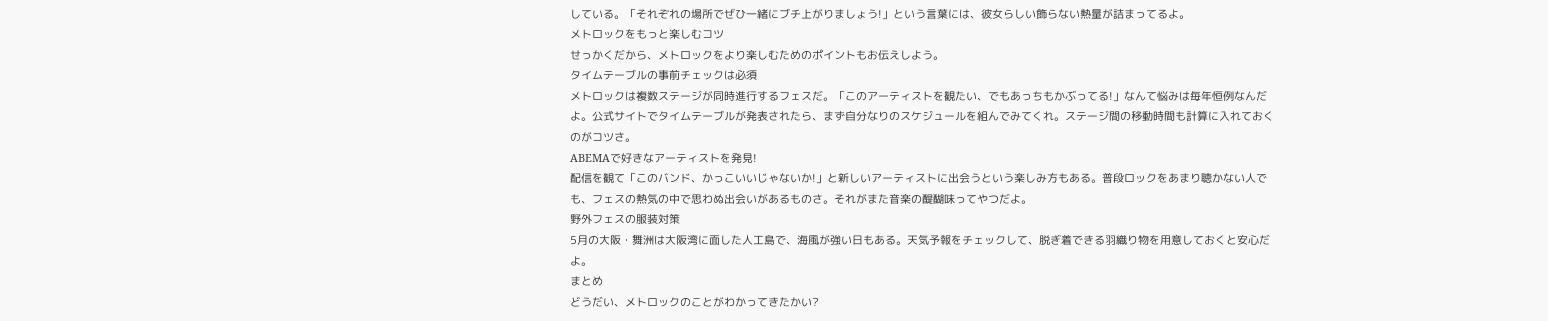している。「それぞれの場所でぜひ一緒にブチ上がりましょう!」という言葉には、彼女らしい飾らない熱量が詰まってるよ。
メトロックをもっと楽しむコツ
せっかくだから、メトロックをより楽しむためのポイントもお伝えしよう。
タイムテーブルの事前チェックは必須
メトロックは複数ステージが同時進行するフェスだ。「このアーティストを観たい、でもあっちもかぶってる!」なんて悩みは毎年恒例なんだよ。公式サイトでタイムテーブルが発表されたら、まず自分なりのスケジュールを組んでみてくれ。ステージ間の移動時間も計算に入れておくのがコツさ。
ABEMAで好きなアーティストを発見!
配信を観て「このバンド、かっこいいじゃないか!」と新しいアーティストに出会うという楽しみ方もある。普段ロックをあまり聴かない人でも、フェスの熱気の中で思わぬ出会いがあるものさ。それがまた音楽の醍醐味ってやつだよ。
野外フェスの服装対策
5月の大阪・舞洲は大阪湾に面した人工島で、海風が強い日もある。天気予報をチェックして、脱ぎ着できる羽織り物を用意しておくと安心だよ。
まとめ
どうだい、メトロックのことがわかってきたかい?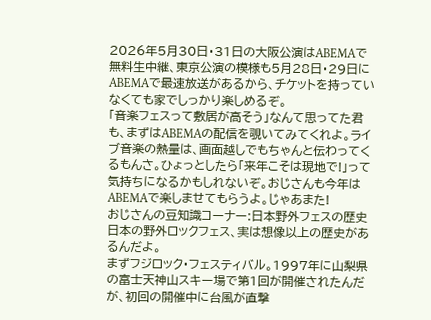2026年5月30日・31日の大阪公演はABEMAで無料生中継、東京公演の模様も5月28日・29日にABEMAで最速放送があるから、チケットを持っていなくても家でしっかり楽しめるぞ。
「音楽フェスって敷居が高そう」なんて思ってた君も、まずはABEMAの配信を覗いてみてくれよ。ライブ音楽の熱量は、画面越しでもちゃんと伝わってくるもんさ。ひょっとしたら「来年こそは現地で!」って気持ちになるかもしれないぞ。おじさんも今年はABEMAで楽しませてもらうよ。じゃあまた!
おじさんの豆知識コーナー:日本野外フェスの歴史
日本の野外ロックフェス、実は想像以上の歴史があるんだよ。
まずフジロック・フェスティバル。1997年に山梨県の富士天神山スキー場で第1回が開催されたんだが、初回の開催中に台風が直撃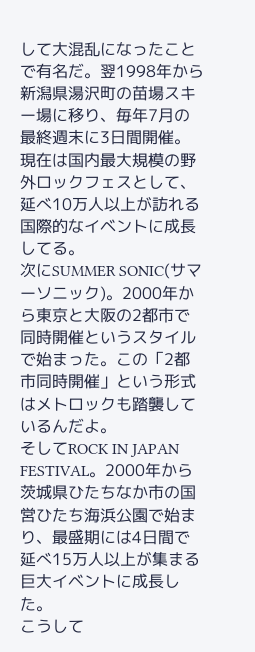して大混乱になったことで有名だ。翌1998年から新潟県湯沢町の苗場スキー場に移り、毎年7月の最終週末に3日間開催。現在は国内最大規模の野外ロックフェスとして、延べ10万人以上が訪れる国際的なイベントに成長してる。
次にSUMMER SONIC(サマーソニック)。2000年から東京と大阪の2都市で同時開催というスタイルで始まった。この「2都市同時開催」という形式はメトロックも踏襲しているんだよ。
そしてROCK IN JAPAN FESTIVAL。2000年から茨城県ひたちなか市の国営ひたち海浜公園で始まり、最盛期には4日間で延べ15万人以上が集まる巨大イベントに成長した。
こうして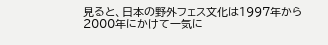見ると、日本の野外フェス文化は1997年から2000年にかけて一気に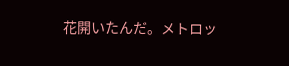花開いたんだ。メトロッ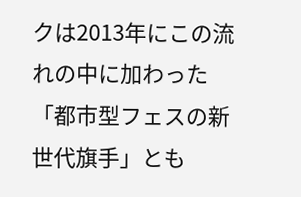クは2013年にこの流れの中に加わった「都市型フェスの新世代旗手」とも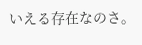いえる存在なのさ。